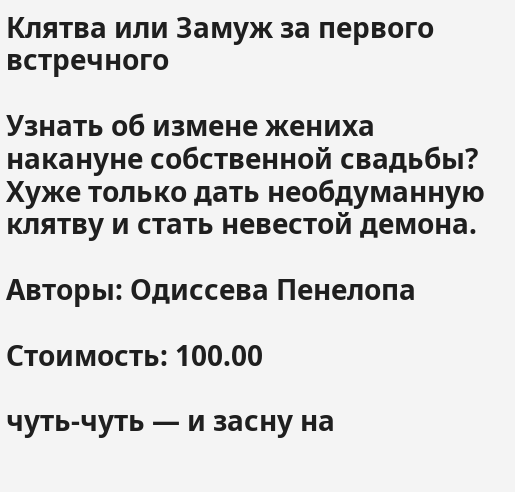Клятва или Замуж за первого встречного

Узнать об измене жениха накануне собственной свадьбы? Хуже только дать необдуманную клятву и стать невестой демона.

Авторы: Одиссева Пенелопа

Стоимость: 100.00

чуть-чуть — и засну на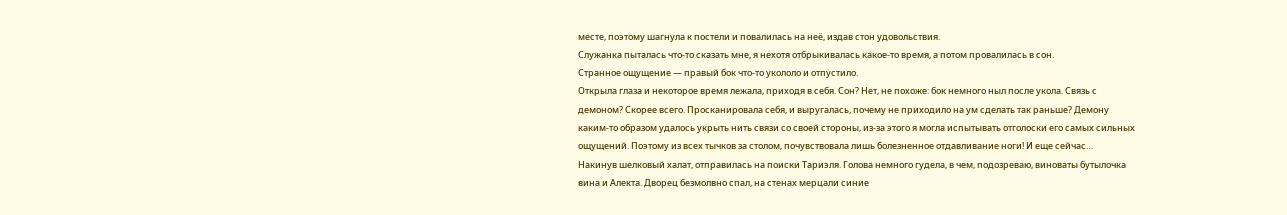месте, поэтому шагнула к постели и повалилась на неё, издав стон удовольствия.
Служанка пыталась что-то сказать мне, я нехотя отбрыкивалась какое-то время, а потом провалилась в сон.
Странное ощущение — правый бок что-то укололо и отпустило.
Открыла глаза и некоторое время лежала, приходя в себя. Сон? Нет, не похоже: бок немного ныл после укола. Связь с демоном? Скорее всего. Просканировала себя, и выругалась, почему не приходило на ум сделать так раньше? Демону каким-то образом удалось укрыть нить связи со своей стороны, из-за этого я могла испытывать отголоски его самых сильных ощущений. Поэтому из всех тычков за столом, почувствовала лишь болезненное отдавливание ноги! И еще сейчас…
Накинув шелковый халат, отправилась на поиски Тариэля. Голова немного гудела, в чем, подозреваю, виноваты бутылочка вина и Алекта. Дворец безмолвно спал, на стенах мерцали синие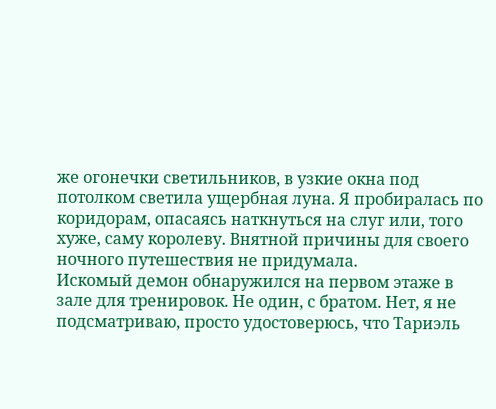же огонечки светильников, в узкие окна под потолком светила ущербная луна. Я пробиралась по коридорам, опасаясь наткнуться на слуг или, того хуже, саму королеву. Внятной причины для своего ночного путешествия не придумала.
Искомый демон обнаружился на первом этаже в зале для тренировок. Не один, с братом. Нет, я не подсматриваю, просто удостоверюсь, что Тариэль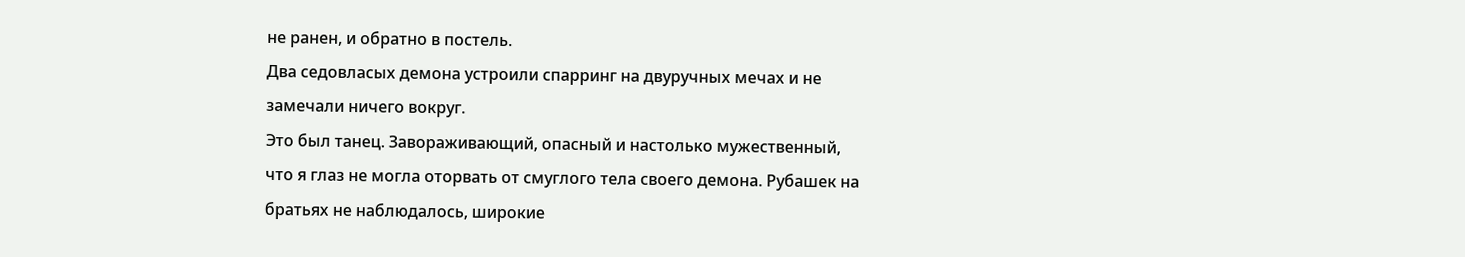не ранен, и обратно в постель.
Два седовласых демона устроили спарринг на двуручных мечах и не замечали ничего вокруг.
Это был танец. Завораживающий, опасный и настолько мужественный, что я глаз не могла оторвать от смуглого тела своего демона. Рубашек на братьях не наблюдалось, широкие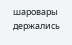шаровары держались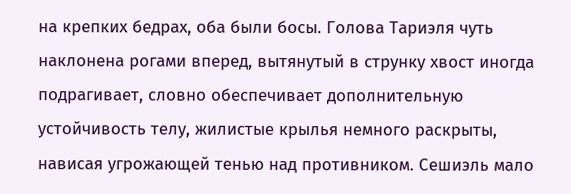на крепких бедрах, оба были босы. Голова Тариэля чуть наклонена рогами вперед, вытянутый в струнку хвост иногда подрагивает, словно обеспечивает дополнительную устойчивость телу, жилистые крылья немного раскрыты, нависая угрожающей тенью над противником. Сешиэль мало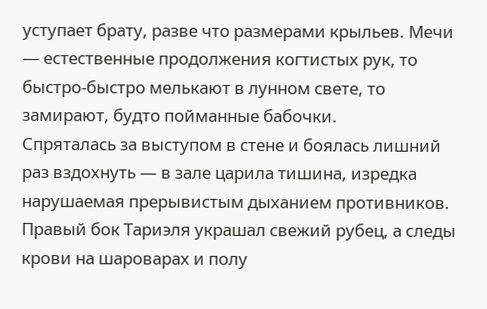уступает брату, разве что размерами крыльев. Мечи — естественные продолжения когтистых рук, то быстро-быстро мелькают в лунном свете, то замирают, будто пойманные бабочки.
Спряталась за выступом в стене и боялась лишний раз вздохнуть — в зале царила тишина, изредка нарушаемая прерывистым дыханием противников. Правый бок Тариэля украшал свежий рубец, а следы крови на шароварах и полу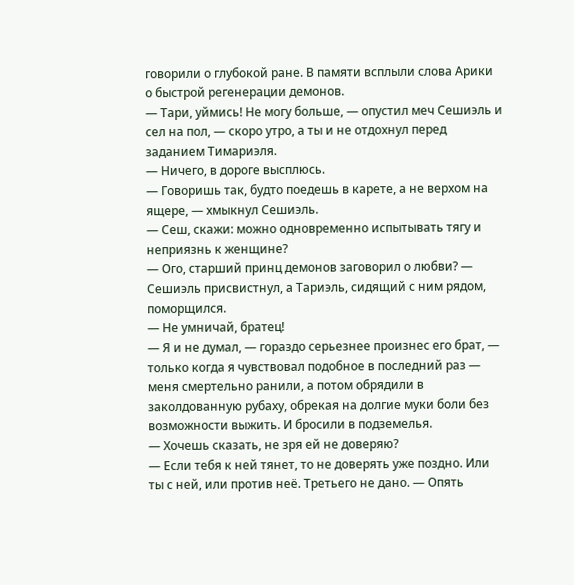говорили о глубокой ране. В памяти всплыли слова Арики о быстрой регенерации демонов.
— Тари, уймись! Не могу больше, — опустил меч Сешиэль и сел на пол, — скоро утро, а ты и не отдохнул перед заданием Тимариэля.
— Ничего, в дороге высплюсь.
— Говоришь так, будто поедешь в карете, а не верхом на ящере, — хмыкнул Сешиэль.
— Сеш, скажи: можно одновременно испытывать тягу и неприязнь к женщине?
— Ого, старший принц демонов заговорил о любви? — Сешиэль присвистнул, а Тариэль, сидящий с ним рядом, поморщился.
— Не умничай, братец!
— Я и не думал, — гораздо серьезнее произнес его брат, — только когда я чувствовал подобное в последний раз — меня смертельно ранили, а потом обрядили в заколдованную рубаху, обрекая на долгие муки боли без возможности выжить. И бросили в подземелья.
— Хочешь сказать, не зря ей не доверяю?
— Если тебя к ней тянет, то не доверять уже поздно. Или ты с ней, или против неё. Третьего не дано. — Опять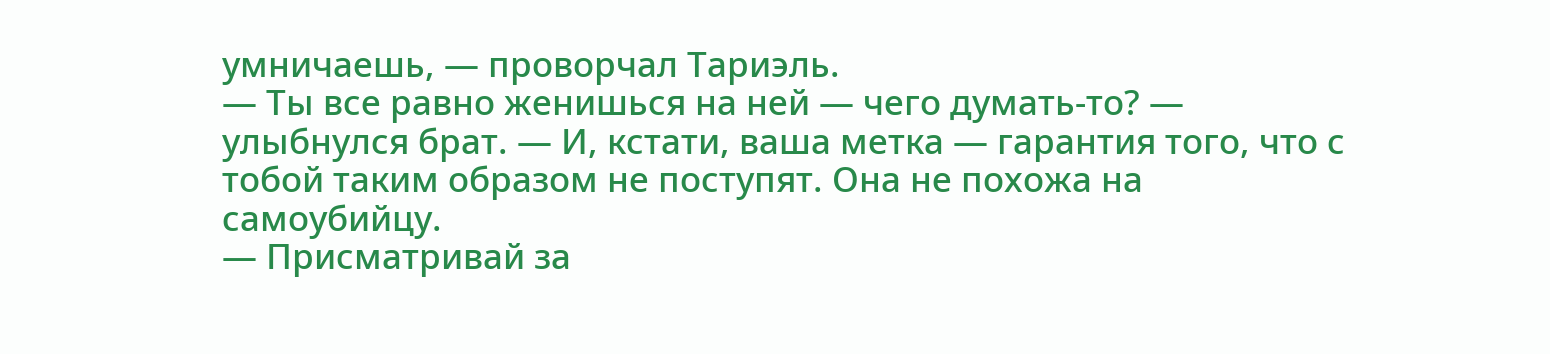умничаешь, — проворчал Тариэль.
— Ты все равно женишься на ней — чего думать-то? — улыбнулся брат. — И, кстати, ваша метка — гарантия того, что с тобой таким образом не поступят. Она не похожа на самоубийцу.
— Присматривай за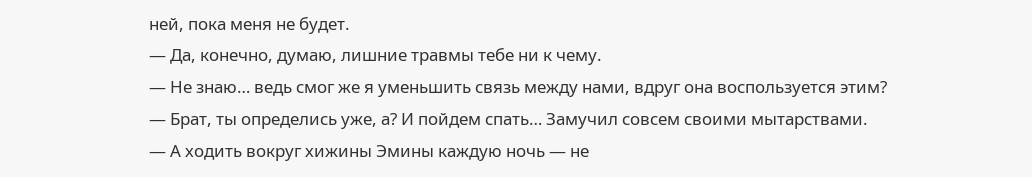ней, пока меня не будет.
— Да, конечно, думаю, лишние травмы тебе ни к чему.
— Не знаю… ведь смог же я уменьшить связь между нами, вдруг она воспользуется этим?
— Брат, ты определись уже, а? И пойдем спать… Замучил совсем своими мытарствами.
— А ходить вокруг хижины Эмины каждую ночь — не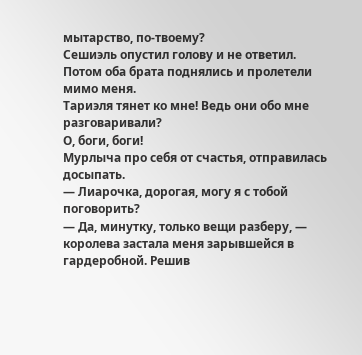мытарство, по-твоему?
Сешиэль опустил голову и не ответил. Потом оба брата поднялись и пролетели мимо меня.
Тариэля тянет ко мне! Ведь они обо мне разговаривали?
О, боги, боги!
Мурлыча про себя от счастья, отправилась досыпать.
— Лиарочка, дорогая, могу я с тобой поговорить?
— Да, минутку, только вещи разберу, — королева застала меня зарывшейся в гардеробной. Решив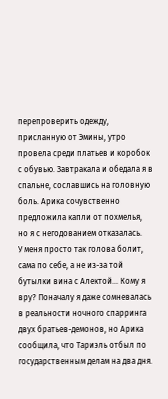перепроверить одежду, присланную от Эмины, утро провела среди платьев и коробок с обувью. Завтракала и обедала я в спальне, сославшись на головную боль. Арика сочувственно предложила капли от похмелья, но я с негодованием отказалась.
У меня просто так голова болит, сама по себе, а не из-за той бутылки вина с Алектой… Кому я вру? Поначалу я даже сомневалась в реальности ночного спарринга двух братьев-демонов, но Арика сообщила, что Тариэль отбыл по государственным делам на два дня.